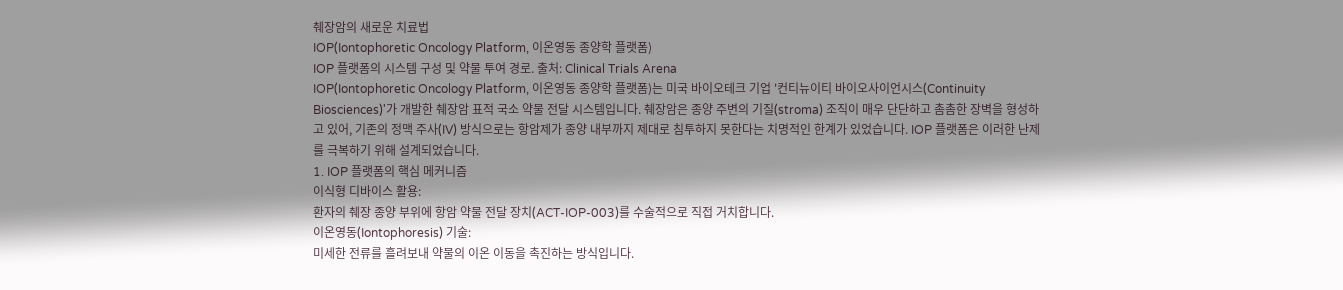췌장암의 새로운 치료법
IOP(Iontophoretic Oncology Platform, 이온영동 종양학 플랫폼)
IOP 플랫폼의 시스템 구성 및 약물 투여 경로. 출처: Clinical Trials Arena
IOP(Iontophoretic Oncology Platform, 이온영동 종양학 플랫폼)는 미국 바이오테크 기업 '컨티뉴이티 바이오사이언시스(Continuity Biosciences)'가 개발한 췌장암 표적 국소 약물 전달 시스템입니다. 췌장암은 종양 주변의 기질(stroma) 조직이 매우 단단하고 촘촘한 장벽을 형성하고 있어, 기존의 정맥 주사(IV) 방식으로는 항암제가 종양 내부까지 제대로 침투하지 못한다는 치명적인 한계가 있었습니다. IOP 플랫폼은 이러한 난제를 극복하기 위해 설계되었습니다.
1. IOP 플랫폼의 핵심 메커니즘
이식형 디바이스 활용:
환자의 췌장 종양 부위에 항암 약물 전달 장치(ACT-IOP-003)를 수술적으로 직접 거치합니다.
이온영동(Iontophoresis) 기술:
미세한 전류를 흘려보내 약물의 이온 이동을 촉진하는 방식입니다.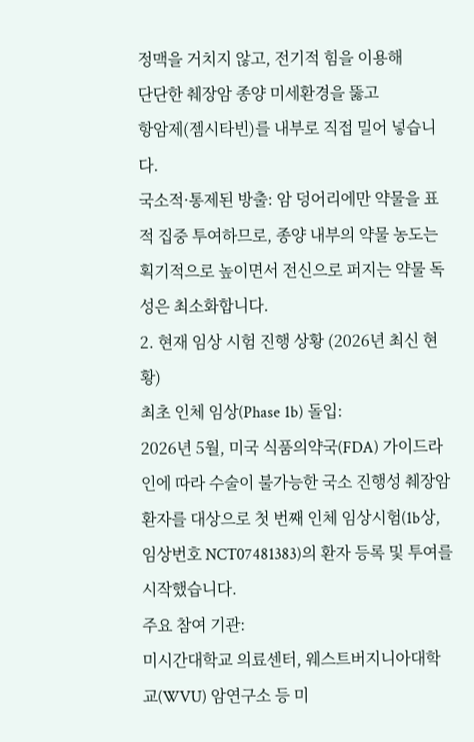정맥을 거치지 않고, 전기적 힘을 이용해
단단한 췌장암 종양 미세환경을 뚫고
항암제(젬시타빈)를 내부로 직접 밀어 넣습니다.
국소적·통제된 방출: 암 덩어리에만 약물을 표적 집중 투여하므로, 종양 내부의 약물 농도는 획기적으로 높이면서 전신으로 퍼지는 약물 독성은 최소화합니다.
2. 현재 임상 시험 진행 상황 (2026년 최신 현황)
최초 인체 임상(Phase 1b) 돌입:
2026년 5월, 미국 식품의약국(FDA) 가이드라인에 따라 수술이 불가능한 국소 진행성 췌장암 환자를 대상으로 첫 번째 인체 임상시험(1b상, 임상번호 NCT07481383)의 환자 등록 및 투여를 시작했습니다.
주요 참여 기관:
미시간대학교 의료센터, 웨스트버지니아대학교(WVU) 암연구소 등 미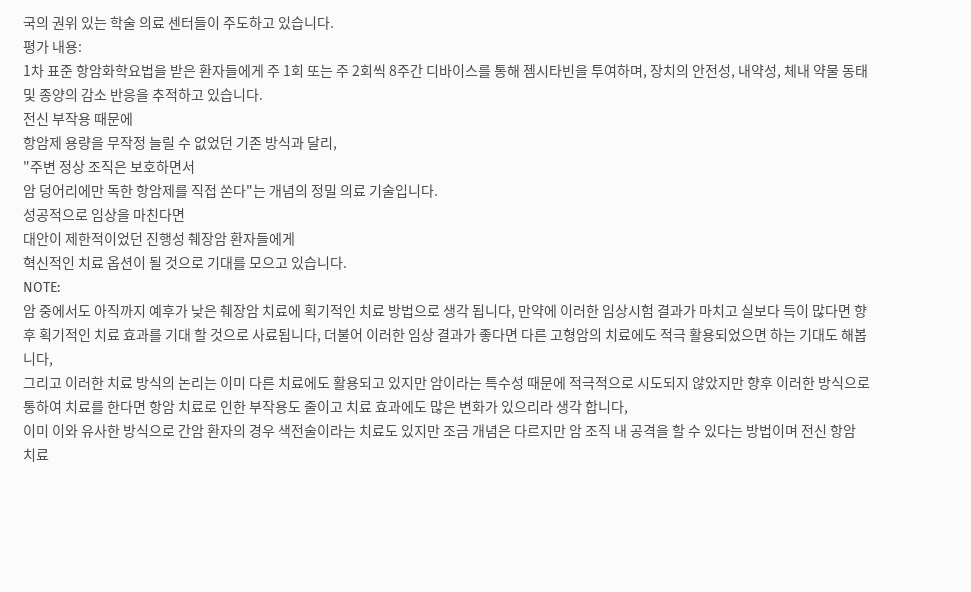국의 권위 있는 학술 의료 센터들이 주도하고 있습니다.
평가 내용:
1차 표준 항암화학요법을 받은 환자들에게 주 1회 또는 주 2회씩 8주간 디바이스를 통해 젬시타빈을 투여하며, 장치의 안전성, 내약성, 체내 약물 동태 및 종양의 감소 반응을 추적하고 있습니다.
전신 부작용 때문에
항암제 용량을 무작정 늘릴 수 없었던 기존 방식과 달리,
"주변 정상 조직은 보호하면서
암 덩어리에만 독한 항암제를 직접 쏜다"는 개념의 정밀 의료 기술입니다.
성공적으로 임상을 마친다면
대안이 제한적이었던 진행성 췌장암 환자들에게
혁신적인 치료 옵션이 될 것으로 기대를 모으고 있습니다.
NOTE:
암 중에서도 아직까지 예후가 낮은 췌장암 치료에 획기적인 치료 방법으로 생각 됩니다, 만약에 이러한 임상시험 결과가 마치고 실보다 득이 많다면 향후 획기적인 치료 효과를 기대 할 것으로 사료됩니다, 더불어 이러한 임상 결과가 좋다면 다른 고형암의 치료에도 적극 활용되었으면 하는 기대도 해봅니다,
그리고 이러한 치료 방식의 논리는 이미 다른 치료에도 활용되고 있지만 암이라는 특수성 때문에 적극적으로 시도되지 않았지만 향후 이러한 방식으로 통하여 치료를 한다면 항암 치료로 인한 부작용도 줄이고 치료 효과에도 많은 변화가 있으리라 생각 합니다,
이미 이와 유사한 방식으로 간암 환자의 경우 색전술이라는 치료도 있지만 조금 개념은 다르지만 암 조직 내 공격을 할 수 있다는 방법이며 전신 항암 치료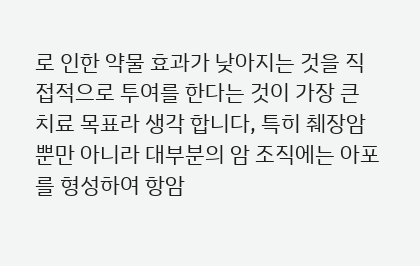로 인한 약물 효과가 낮아지는 것을 직접적으로 투여를 한다는 것이 가장 큰 치료 목표라 생각 합니다, 특히 췌장암 뿐만 아니라 대부분의 암 조직에는 아포를 형성하여 항암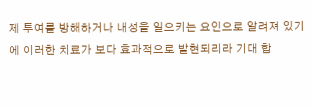제 투여를 방해하거나 내성을 일으키는 요인으로 알려져 있기에 이러한 치료가 보다 효과적으로 발현되리라 기대 합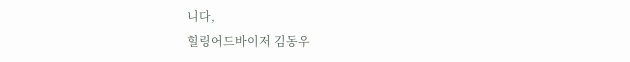니다,
힐링어드바이저 김동우